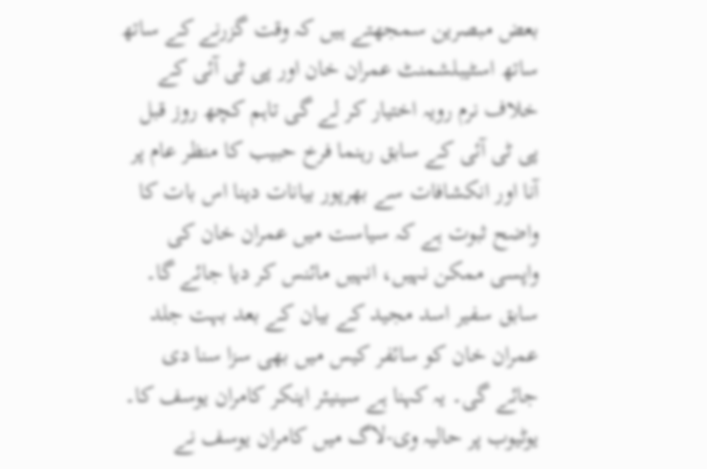بعض مبصرین سمجھتے ہیں کہ وقت گزرنے کے ساتھ ساتھ اسٹیبلشمنٹ عمران خان اور پی ٹی آئی کے خلاف نرم رویہ اختیار کر لے گی تاہم کچھ روز قبل پی ٹی آئی کے سابق رہنما فرخ حبیب کا منظر عام پر آنا اور انکشافات سے بھرپور بیانات دینا اس بات کا واضح ثبوت ہے کہ سیاست میں عمران خان کی واپسی ممکن نہیں، انہیں مائنس کر دیا جائے گا۔ سابق سفیر اسد مجید کے بیان کے بعد بہت جلد عمران خان کو سائفر کیس میں بھی سزا سنا دی جائے گی۔ یہ کہنا ہے سینیئر اینکر کامران یوسف کا۔
یوٹیوب پر حالیہ وی-لاگ میں کامران یوسف نے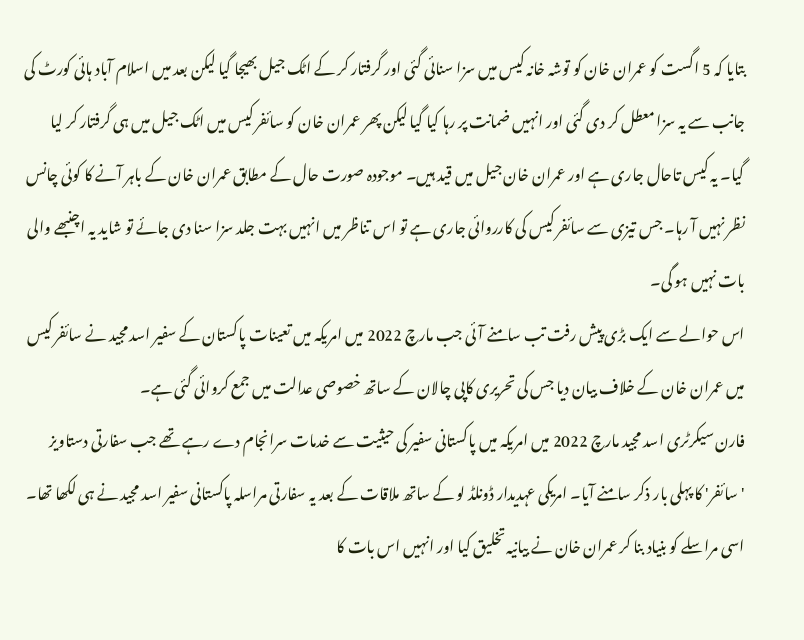بتایا کہ 5 اگست کو عمران خان کو توشہ خانہ کیس میں سزا سنائی گئی اور گرفتار کر کے اٹک جیل بھیجا گیا لیکن بعد میں اسلام آباد ہائی کورٹ کی جانب سے یہ سزا معطل کر دی گئی اور انہیں ضمانت پر رہا کیا گیا لیکن پھر عمران خان کو سائفر کیس میں اٹک جیل میں ہی گرفتار کر لیا گیا۔ یہ کیس تاحال جاری ہے اور عمران خان جیل میں قید ہیں۔ موجودہ صورت حال کے مطابق عمران خان کے باہر آنے کا کوئی چانس نظر نہیں آ رہا۔ جس تیزی سے سائفر کیس کی کارروائی جاری ہے تو اس تناظر میں انہیں بہت جلد سزا سنا دی جائے تو شاید یہ اچنبھے والی بات نہیں ہو گی۔
اس حوالے سے ایک بڑی پیش رفت تب سامنے آئی جب مارچ 2022 میں امریکہ میں تعینات پاکستان کے سفیر اسد مجید نے سائفر کیس میں عمران خان کے خلاف بیان دیا جس کی تحریری کاپی چالان کے ساتھ خصوصی عدالت میں جمع کروائی گئی ہے۔
فارن سیکرٹری اسد مجید مارچ 2022 میں امریکہ میں پاکستانی سفیر کی حیثیت سے خدمات سرانجام دے رہے تھے جب سفارتی دستاویز 'سائفر' کا پہلی بار ذکر سامنے آیا۔ امریکی عہدیدار ڈونلڈ لو کے ساتھ ملاقات کے بعد یہ سفارتی مراسلہ پاکستانی سفیر اسد مجید نے ہی لکھا تھا۔ اسی مراسلے کو بنیاد بنا کر عمران خان نے بیانیہ تخلیق کیا اور انہیں اس بات کا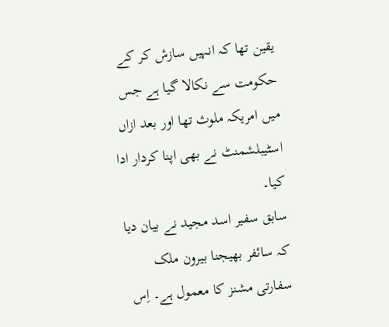یقین تھا کہ انہیں سازش کر کے حکومت سے نکالا گیا ہے جس میں امریکہ ملوث تھا اور بعد ازاں اسٹیبلشمنٹ نے بھی اپنا کردار ادا کیا۔
سابق سفیر اسد مجید نے بیان دیا کہ سائفر بھیجنا بیرون ملک سفارتی مشنز کا معمول ہے۔ اِس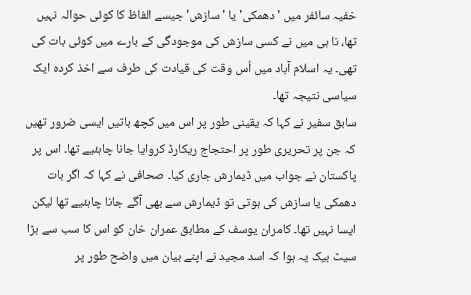خفیہ سائفر میں 'دھمکی' یا 'سازش' جیسے الفاظ کا کوئی حوالہ نہیں تھا، نا ہی میں نے کسی سازش کی موجودگی کے بارے میں کوئی بات کی تھی۔ یہ اسلام آباد میں اُس وقت کی قیادت کی طرف سے اخذ کردہ ایک سیاسی نتیجہ تھا۔
سابق سفیر نے کہا کہ یقینی طور پر اس میں کچھ باتیں ایسی ضرور تھیں کہ جن پر تحریری طور پر احتجاج ریکارڈ کروایا جانا چاہئیے تھا۔ اس پر پاکستان نے جواب میں ڈیمارش جاری کیا۔ صحافی نے کہا کہ اگر بات دھمکی یا سازش کی ہوتی تو ڈیمارش سے بھی آگے جانا چاہئیے تھا لیکن ایسا نہیں تھا۔ کامران یوسف کے مطابق عمران خان کو اس کا سب سے بڑا سیٹ بیک یہ ہوا کہ اسد مجید نے اپنے بیان میں واضح طور پر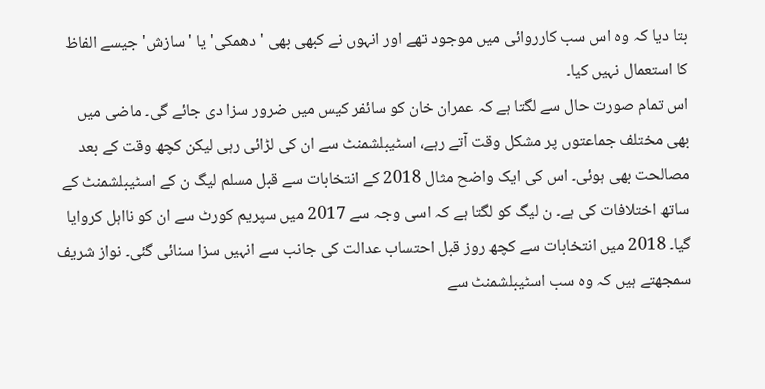بتا دیا کہ وہ اس سب کارروائی میں موجود تھے اور انہوں نے کبھی بھی 'دھمکی' یا 'سازش' جیسے الفاظ کا استعمال نہیں کیا۔
اس تمام صورت حال سے لگتا ہے کہ عمران خان کو سائفر کیس میں ضرور سزا دی جائے گی۔ ماضی میں بھی مختلف جماعتوں پر مشکل وقت آتے رہے، اسٹیبلشمنٹ سے ان کی لڑائی رہی لیکن کچھ وقت کے بعد مصالحت بھی ہوئی۔ اس کی ایک واضح مثال 2018 کے انتخابات سے قبل مسلم لیگ ن کے اسٹیبلشمنٹ کے ساتھ اختلافات کی ہے۔ ن لیگ کو لگتا ہے کہ اسی وجہ سے 2017 میں سپریم کورٹ سے ان کو نااہل کروایا گیا۔ 2018 میں انتخابات سے کچھ روز قبل احتساب عدالت کی جانب سے انہیں سزا سنائی گئی۔ نواز شریف سمجھتے ہیں کہ وہ سب اسٹیبلشمنٹ سے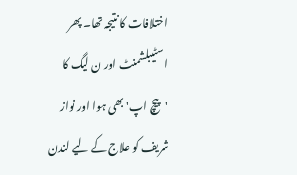اختلافات کا نتیجہ تھا۔ پھر اسٹیبلشمنٹ اور ن لیگ کا 'پیچ اپ' بھی ہوا اور نواز شریف کو علاج کے لیے لندن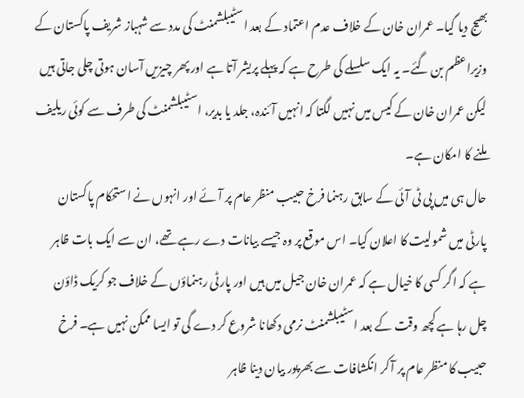بھیج دیا گیا۔ عمران خان کے خلاف عدم اعتماد کے بعد اسٹیبلشمنٹ کی مدد سے شہباز شریف پاکستان کے وزیراعظم بن گئے۔ یہ ایک سلسلے کی طرح ہے کہ پہلے پریشر آتا ہے اور پھر چیزیں آسان ہوتی چلی جاتی ہیں لیکن عمران خان کے کیس میں نہیں لگتا کہ انہیں آئندہ، جلد یا بدیر، اسٹیبلشمنٹ کی طرف سے کوئی ریلیف ملنے کا امکان ہے۔
حال ہی میں پی ٹی آئی کے سابق رہنما فرخ حبیب منظر عام پر آئے اور انہوں نے استحکام پاکستان پارٹی میں شمولیت کا اعلان کیا۔ اس موقع پر وہ جیسے بیانات دے رہے تھے، ان سے ایک بات ظاہر ہے کہ اگر کسی کا خیال ہے کہ عمران خان جیل میں ہیں اور پارٹی رہنماؤں کے خلاف جو کریک ڈاؤن چل رہا ہے کچھ وقت کے بعد اسٹیبلشمنٹ نرمی دکھانا شروع کر دے گی تو ایسا ممکن نہیں ہے۔ فرخ حبیب کا منظر عام پر آ کر انکشافات سے بھرپور بیان دینا ظاہر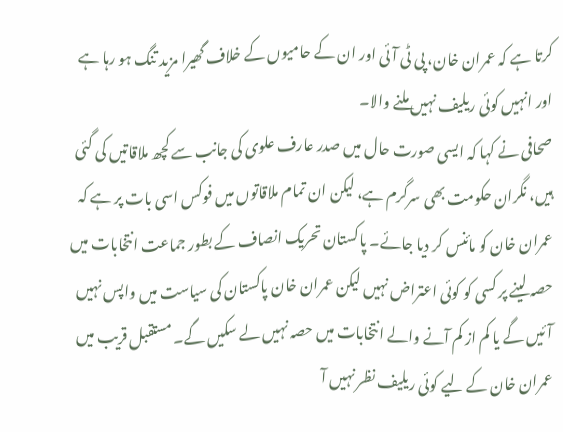کرتا ہے کہ عمران خان، پی ٹی آئی اور ان کے حامیوں کے خلاف گھیرا مزید تنگ ہو رہا ہے اور انہیں کوئی ریلیف نہیں ملنے والا۔
صحافی نے کہا کہ ایسی صورت حال میں صدر عارف علوی کی جانب سے کچھ ملاقاتیں کی گئی ہیں، نگران حکومت بھی سرگرم ہے، لیکن ان تمام ملاقاتوں میں فوکس اسی بات پر ہے کہ عمران خان کو مائنس کر دیا جائے۔ پاکستان تحریک انصاف کے بطور جماعت انتخابات میں حصہ لینے پر کسی کو کوئی اعتراض نہیں لیکن عمران خان پاکستان کی سیاست میں واپس نہیں آئیں گے یا کم از کم آنے والے انتخابات میں حصہ نہیں لے سکیں گے۔ مستقبل قریب میں عمران خان کے لیے کوئی ریلیف نظر نہیں آ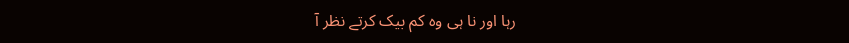رہا اور نا ہی وہ کم بیک کرتے نظر آ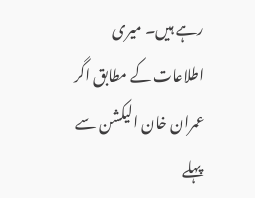رہے ہیں۔ میری اطلاعات کے مطابق اگر عمران خان الیکشن سے پہلے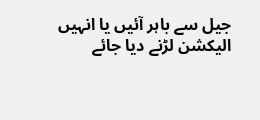جیل سے باہر آئیں یا انہیں الیکشن لڑنے دیا جائے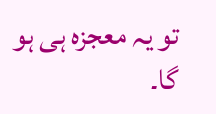تو یہ معجزہ ہی ہو گا۔